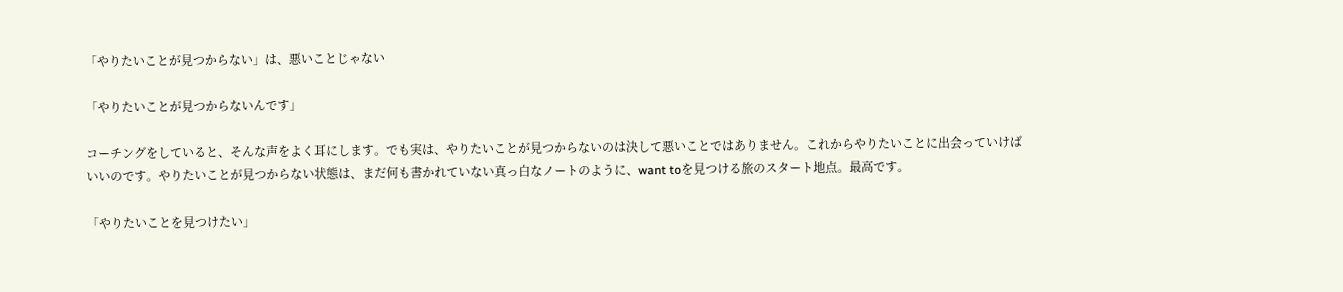「やりたいことが見つからない」は、悪いことじゃない

「やりたいことが見つからないんです」

コーチングをしていると、そんな声をよく耳にします。でも実は、やりたいことが見つからないのは決して悪いことではありません。これからやりたいことに出会っていけばいいのです。やりたいことが見つからない状態は、まだ何も書かれていない真っ白なノートのように、want toを見つける旅のスタート地点。最高です。

「やりたいことを見つけたい」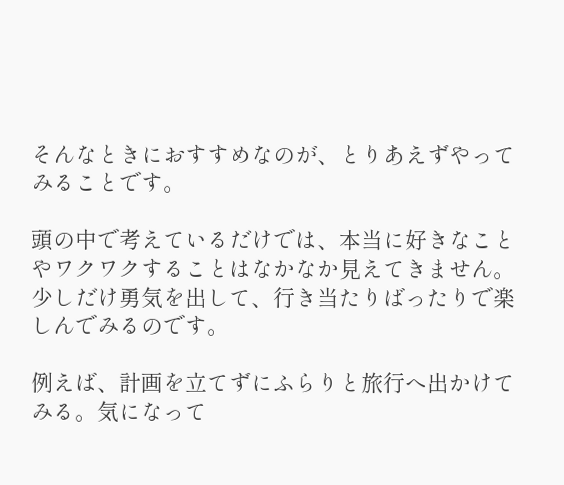そんなときにおすすめなのが、とりあえずやってみることです。

頭の中で考えているだけでは、本当に好きなことやワクワクすることはなかなか見えてきません。少しだけ勇気を出して、行き当たりばったりで楽しんでみるのです。

例えば、計画を立てずにふらりと旅行へ出かけてみる。気になって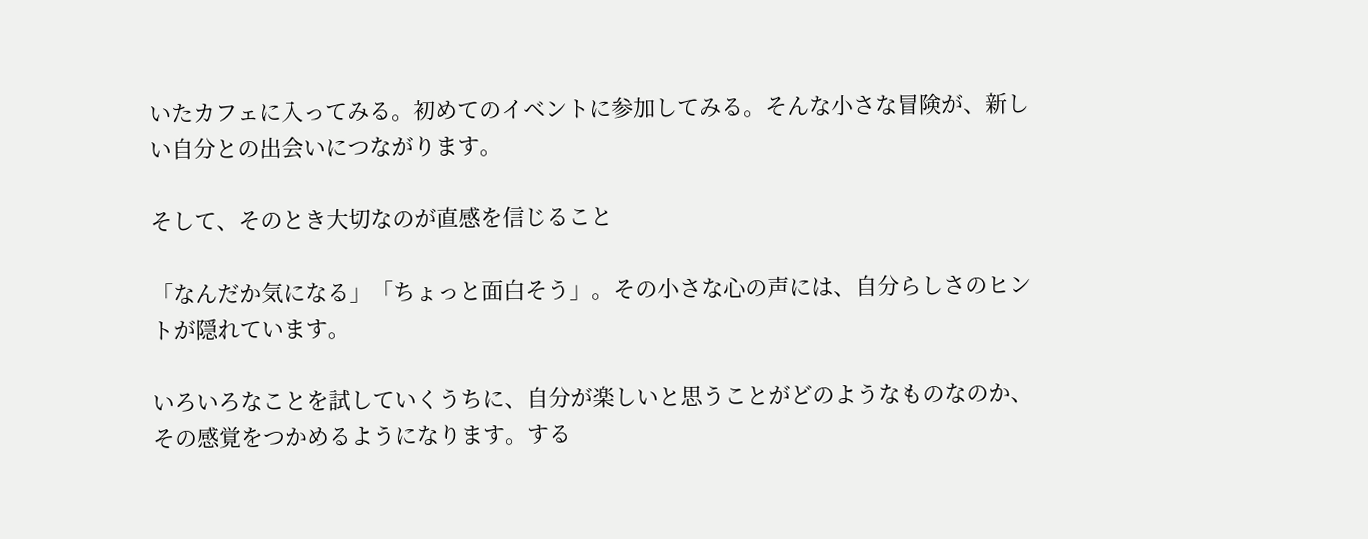いたカフェに入ってみる。初めてのイベントに参加してみる。そんな小さな冒険が、新しい自分との出会いにつながります。

そして、そのとき大切なのが直感を信じること

「なんだか気になる」「ちょっと面白そう」。その小さな心の声には、自分らしさのヒントが隠れています。

いろいろなことを試していくうちに、自分が楽しいと思うことがどのようなものなのか、その感覚をつかめるようになります。する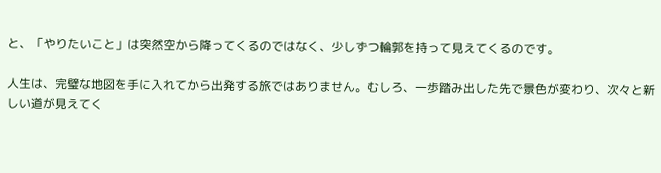と、「やりたいこと」は突然空から降ってくるのではなく、少しずつ輪郭を持って見えてくるのです。

人生は、完璧な地図を手に入れてから出発する旅ではありません。むしろ、一歩踏み出した先で景色が変わり、次々と新しい道が見えてく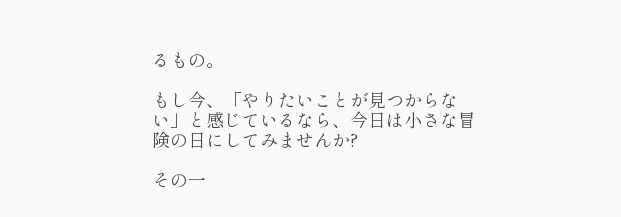るもの。

もし今、「やりたいことが見つからない」と感じているなら、今日は小さな冒険の日にしてみませんか?

その一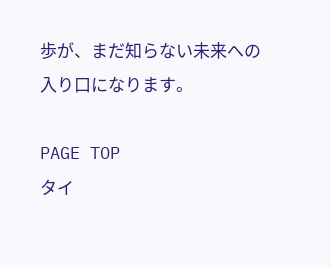歩が、まだ知らない未来への入り口になります。

PAGE TOP
タイ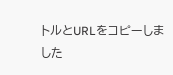トルとURLをコピーしました